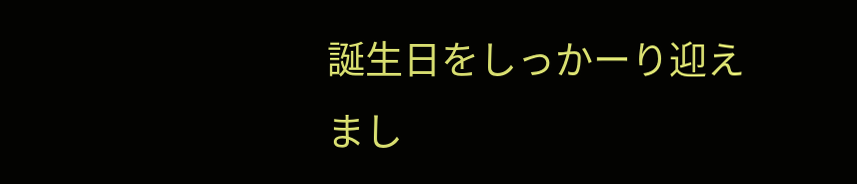誕生日をしっかーり迎えまし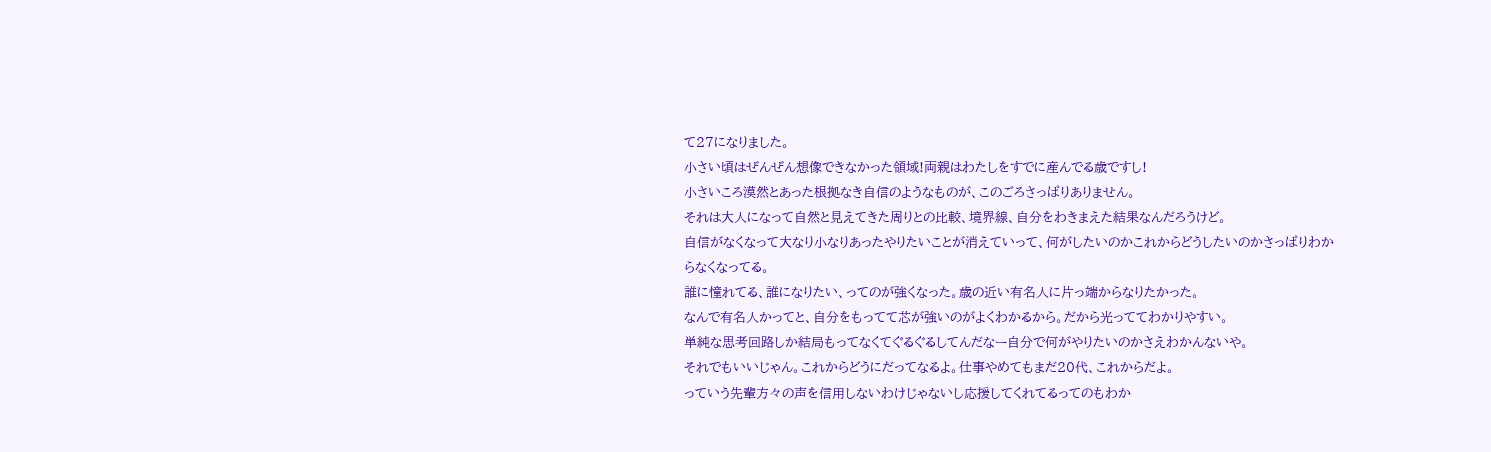て27になりました。
小さい頃はぜんぜん想像できなかった領域!両親はわたしをすでに産んでる歳ですし!
小さいころ漠然とあった根拠なき自信のようなものが、このごろさっぱりありません。
それは大人になって自然と見えてきた周りとの比較、境界線、自分をわきまえた結果なんだろうけど。
自信がなくなって大なり小なりあったやりたいことが消えていって、何がしたいのかこれからどうしたいのかさっぱりわからなくなってる。
誰に憧れてる、誰になりたい、ってのが強くなった。歳の近い有名人に片っ端からなりたかった。
なんで有名人かってと、自分をもってて芯が強いのがよくわかるから。だから光っててわかりやすい。
単純な思考回路しか結局もってなくてぐるぐるしてんだなー自分で何がやりたいのかさえわかんないや。
それでもいいじゃん。これからどうにだってなるよ。仕事やめてもまだ20代、これからだよ。
っていう先輩方々の声を信用しないわけじゃないし応援してくれてるってのもわか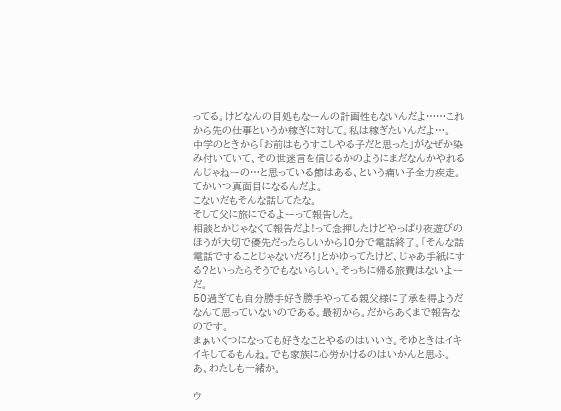ってる。けどなんの目処もなーんの計画性もないんだよ……これから先の仕事というか稼ぎに対して。私は稼ぎたいんだよ…。
中学のときから「お前はもうすこしやる子だと思った」がなぜか染み付いていて、その世迷言を信じるかのようにまだなんかやれるんじゃねーの…と思っている節はある、という痛い子全力疾走。てかいつ真面目になるんだよ。
こないだもそんな話してたな。
そして父に旅にでるよーって報告した。
相談とかじゃなくて報告だよ!って念押したけどやっぱり夜遊びのほうが大切で優先だったらしいから10分で電話終了。「そんな話電話ですることじゃないだろ!」とかゆってたけど、じゃあ手紙にする?といったらそうでもないらしい。そっちに帰る旅費はないよーだ。
50過ぎても自分勝手好き勝手やってる親父様に了承を得ようだなんて思っていないのである。最初から。だからあくまで報告なのです。
まぁいくつになっても好きなことやるのはいいさ。そゆときはイキイキしてるもんね。でも家族に心労かけるのはいかんと思ふ。
あ、わたしも一緒か。

ウ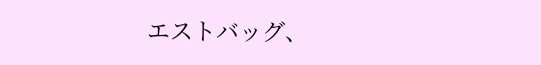エストバッグ、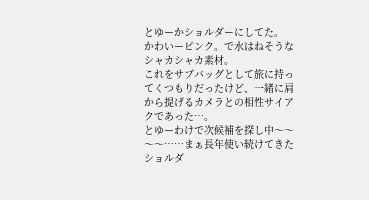とゆーかショルダーにしてた。
かわいーピンク。で水はねそうなシャカシャカ素材。
これをサブバッグとして旅に持ってくつもりだったけど、一緒に肩から提げるカメラとの相性サイアクであった…。
とゆーわけで次候補を探し中〜〜〜〜……まぁ長年使い続けてきたショルダ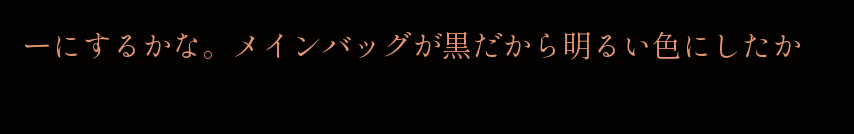ーにするかな。メインバッグが黒だから明るい色にしたか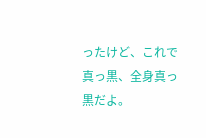ったけど、これで真っ黒、全身真っ黒だよ。